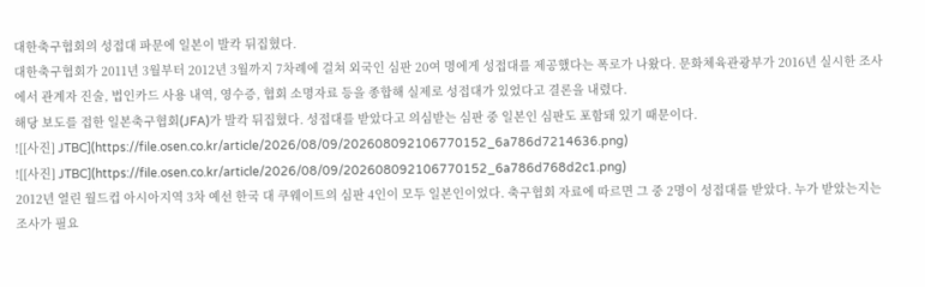대한축구협회의 성접대 파문에 일본이 발칵 뒤집혔다.
대한축구협회가 2011년 3월부터 2012년 3월까지 7차례에 걸쳐 외국인 심판 20여 명에게 성접대를 제공했다는 폭로가 나왔다. 문화체육관광부가 2016년 실시한 조사에서 관계자 진술, 법인카드 사용 내역, 영수증, 협회 소명자료 등을 종합해 실제로 성접대가 있었다고 결론을 내렸다.
해당 보도를 접한 일본축구협회(JFA)가 발칵 뒤집혔다. 성접대를 받았다고 의심받는 심판 중 일본인 심판도 포함돼 있기 때문이다.
![[사진] JTBC](https://file.osen.co.kr/article/2026/08/09/202608092106770152_6a786d7214636.png)
![[사진] JTBC](https://file.osen.co.kr/article/2026/08/09/202608092106770152_6a786d768d2c1.png)
2012년 열린 월드컵 아시아지역 3차 예선 한국 대 쿠웨이트의 심판 4인이 모두 일본인이었다. 축구협회 자료에 따르면 그 중 2명이 성접대를 받았다. 누가 받았는지는 조사가 필요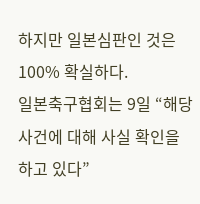하지만 일본심판인 것은 100% 확실하다.
일본축구협회는 9일 “해당 사건에 대해 사실 확인을 하고 있다”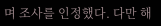며 조사를 인정했다. 다만 해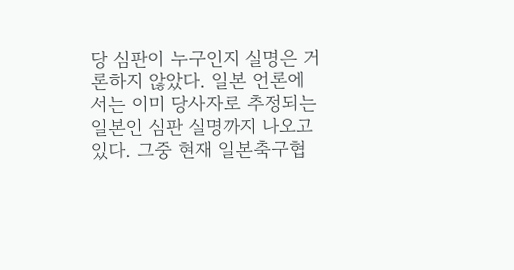당 심판이 누구인지 실명은 거론하지 않았다. 일본 언론에서는 이미 당사자로 추정되는 일본인 심판 실명까지 나오고 있다. 그중 현재 일본축구협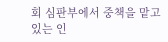회 심판부에서 중책을 맡고 있는 인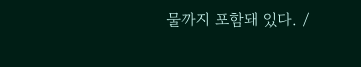물까지 포함돼 있다. /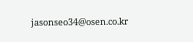jasonseo34@osen.co.kr